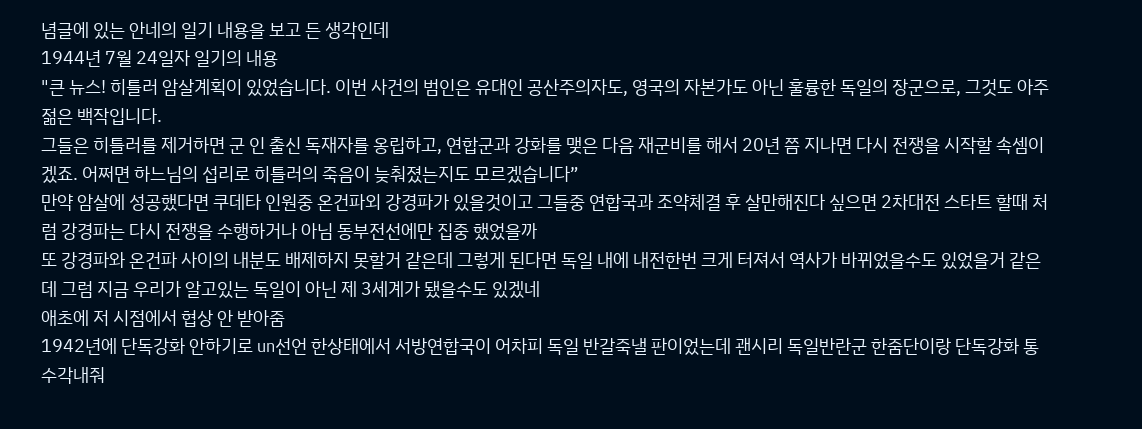념글에 있는 안네의 일기 내용을 보고 든 생각인데
1944년 7월 24일자 일기의 내용
"큰 뉴스! 히틀러 암살계획이 있었습니다. 이번 사건의 범인은 유대인 공산주의자도, 영국의 자본가도 아닌 훌륭한 독일의 장군으로, 그것도 아주 젊은 백작입니다.
그들은 히틀러를 제거하면 군 인 출신 독재자를 옹립하고, 연합군과 강화를 맺은 다음 재군비를 해서 20년 쯤 지나면 다시 전쟁을 시작할 속셈이겠죠. 어쩌면 하느님의 섭리로 히틀러의 죽음이 늦춰졌는지도 모르겠습니다”
만약 암살에 성공했다면 쿠데타 인원중 온건파외 강경파가 있을것이고 그들중 연합국과 조약체결 후 살만해진다 싶으면 2차대전 스타트 할때 처럼 강경파는 다시 전쟁을 수행하거나 아님 동부전선에만 집중 했었을까
또 강경파와 온건파 사이의 내분도 배제하지 못할거 같은데 그렇게 된다면 독일 내에 내전한번 크게 터져서 역사가 바뀌었을수도 있었을거 같은데 그럼 지금 우리가 알고있는 독일이 아닌 제 3세계가 됐을수도 있겠네
애초에 저 시점에서 협상 안 받아줌
1942년에 단독강화 안하기로 un선언 한상태에서 서방연합국이 어차피 독일 반갈죽낼 판이었는데 괜시리 독일반란군 한줌단이랑 단독강화 통수각내줘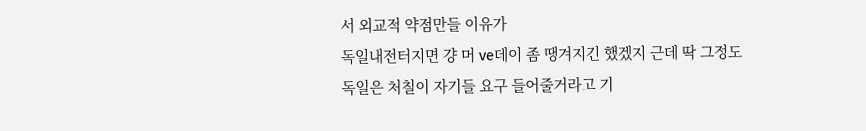서 외교적 약점만들 이유가
독일내전터지면 걍 머 ve데이 좀 땡겨지긴 했겠지 근데 딱 그정도
독일은 처칠이 자기들 요구 들어줄거라고 기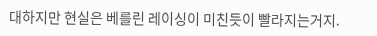대하지만 현실은 베를린 레이싱이 미친듯이 빨라지는거지.